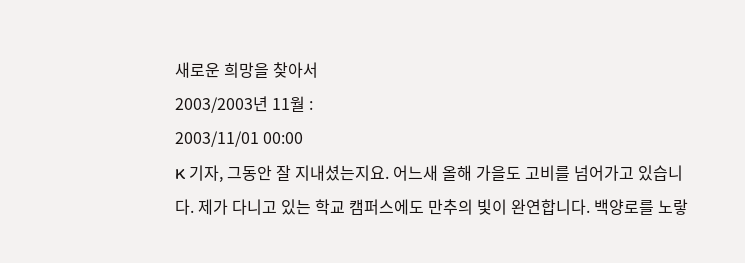새로운 희망을 찾아서
2003/2003년 11월 :
2003/11/01 00:00
K 기자, 그동안 잘 지내셨는지요. 어느새 올해 가을도 고비를 넘어가고 있습니다. 제가 다니고 있는 학교 캠퍼스에도 만추의 빛이 완연합니다. 백양로를 노랗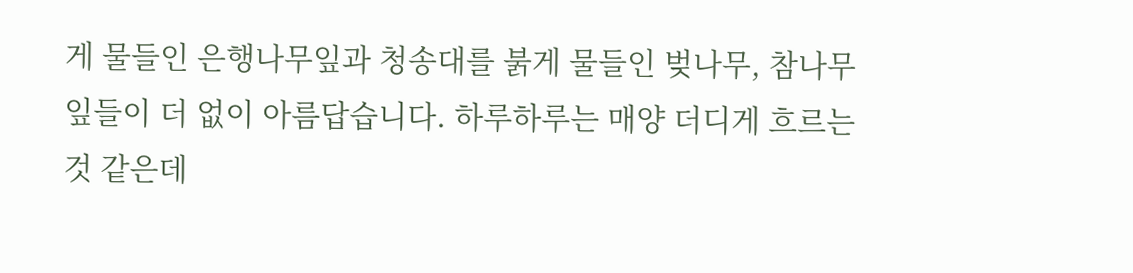게 물들인 은행나무잎과 청송대를 붉게 물들인 벚나무, 참나무잎들이 더 없이 아름답습니다. 하루하루는 매양 더디게 흐르는 것 같은데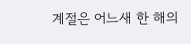계절은 어느새 한 해의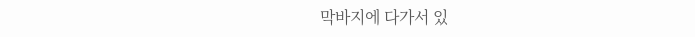막바지에 다가서 있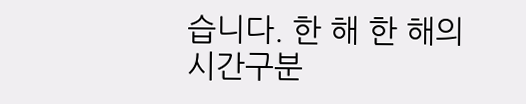습니다. 한 해 한 해의 시간구분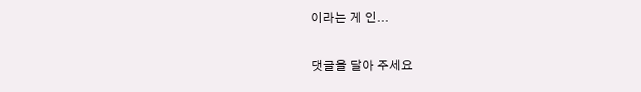이라는 게 인...


댓글을 달아 주세요